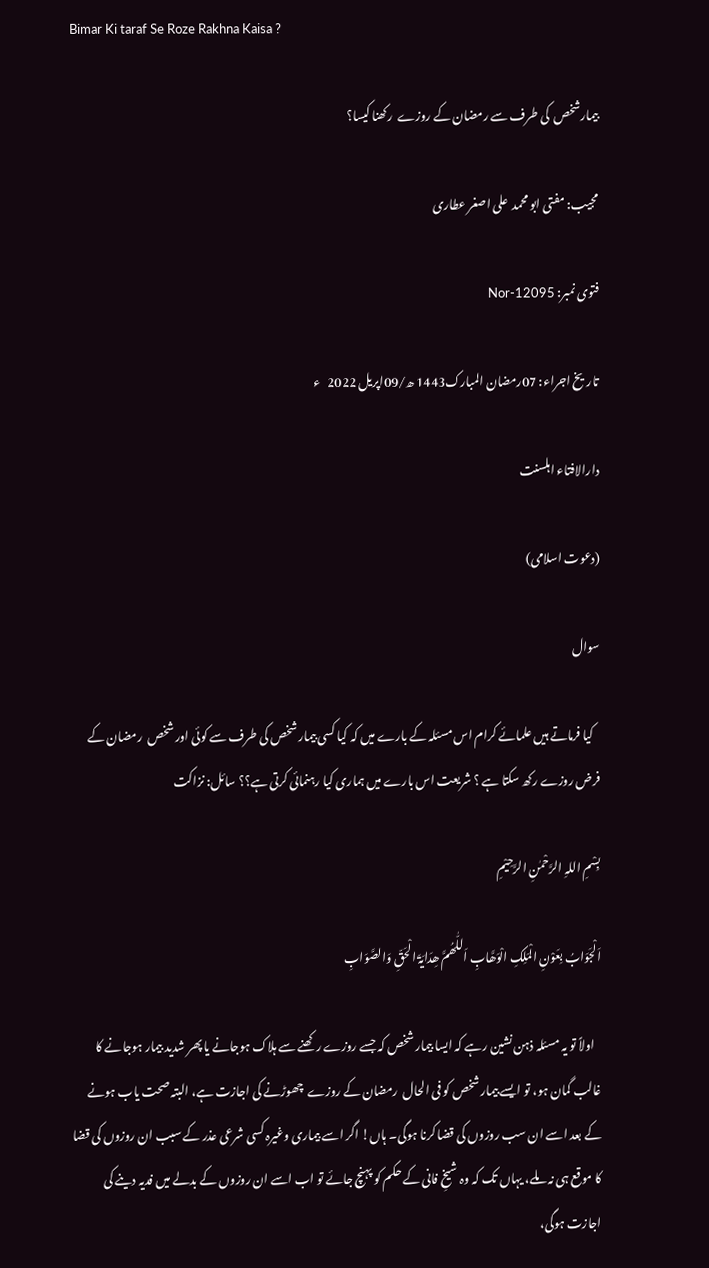Bimar Ki taraf Se Roze Rakhna Kaisa ?

بیمارشخص  کی طرف سے رمضان کے روزے  رکھنا کیسا؟

مجیب: مفتی ابو محمد  علی اصغر عطاری

فتوی نمبر: Nor-12095

تاریخ اجراء: 07رمضان المبارک1443 ھ/09اپریل 2022   ء

دارالافتاء اہلسنت

(دعوت اسلامی)

سوال

   کیا فرماتے ہیں علمائے کرام اس مسئلہ کے بارے میں کہ کیا کسی بیمار شخص کی طرف سے کوئی اور شخص  رمضان کے فرض روزے رکھ سکتا ہے ؟ شریعت اس بارے میں ہماری کیا رہنمائی کرتی ہے؟؟ سائل: نزاکت

بِسْمِ اللہِ الرَّحْمٰنِ الرَّحِیْمِ

اَلْجَوَابُ بِعَوْنِ الْمَلِکِ الْوَھَّابِ اَللّٰھُمَّ ھِدَایَۃَ الْحَقِّ وَالصَّوَابِ

   اولاً تو یہ مسئلہ ذہن نشین رہے کہ ایسا بیمار شخص کہ جسے روزے رکھنے سے ہلاک ہوجانے یا پھر شدید بیمار ہوجانے کا غالب گمان ہو، تو ایسے بیمار شخص کو فی الحال  رمضان کے روزے  چھوڑنے کی اجازت ہے، البتہ صحت یاب ہونے کے بعد اسے ان سب روزوں کی قضا کرنا ہوگی۔ ہاں! اگر اسے بیماری وغیرہ کسی شرعی عذر کے سبب ان روزوں کی قضا کا موقع ہی نہ ملے، یہاں تک کہ وہ شیخِ فانی کے حکم کو پہنچ جائے تو اب اسے ان روزوں کے بدلے میں فدیہ دینے کی اجازت ہوگی،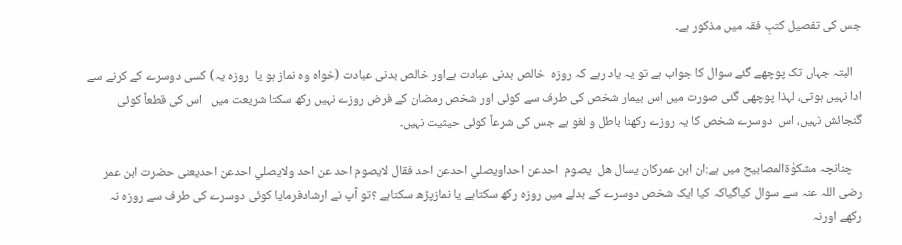جس کی تفصیل کتبِ فقہ میں مذکور ہے۔

   البتہ جہاں تک پوچھے گئے سوال کا جواب ہے تو یہ یاد رہے کہ روزہ  خالص بدنی عبادت ہےاور خالص بدنی عبادت (خواہ وہ نماز ہو یا  روزہ یہ) کسی دوسرے کے کرنے سے ادا نہیں ہوتی، لہذا پوچھی گئی صورت میں اس بیمار شخص کی طرف سے کوئی اور شخص رمضان کے فرض روزے نہیں رکھ سکتا شریعت میں   اس کی قطعاً کوئی گنجائش نہیں، اس  دوسرے شخص کا یہ روزے رکھنا باطل و لغو ہے جس کی شرعاً کوئی حیثیت نہیں۔

   چنانچہ مشکوٰۃالمصابیح میں ہے:ان ابن عمركان يسال هل  يصوم  احدعن احداويصلي احدعن احد فقال لايصوم احد عن احد ولايصلي احدعن احدیعنی حضرت ابن عمر رضی اللہ عنہ سے سوال کیاگیاکہ کیا ایک شخص دوسرے کے بدلے میں روزہ رکھ سکتاہے یا نمازپڑھ سکتاہے ؟تو آپ نے ارشادفرمایا کوئی دوسرے کی طرف سے روزہ نہ رکھے اورنہ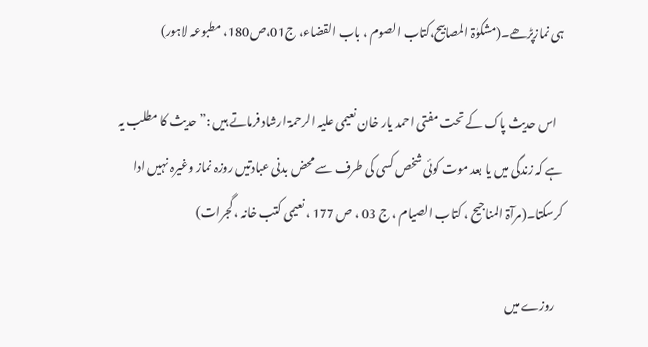ہی نمازپڑھے۔(مشکوٰۃ المصابیح،کتاب الصوم ، باب القضاء، ج01،ص180، مطبوعہ لاہور)

   اس حدیث پاک کے تحت مفتی احمد یار خان نعیمی علیہ الرحمۃ ارشاد فرماتے ہیں :” حدیث کا مطلب یہ ہے کہ زندگی میں یا بعد موت کوئی شخص کسی کی طرف سے محض بدنی عبادتیں روزہ نماز وغیرہ نہیں ادا کرسکتا۔(مرآۃ المناجیح ، کتاب الصیام ، ج 03 ، ص 177 ، نعیمی کتب خانہ ، گجرات)

   روزے میں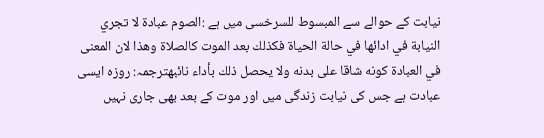نیابت کے حوالے سے المبسوط للسرخسی میں ہے :الصوم عبادة لا تجري النيابة في ادائها في حالة الحياة فكذلك بعد الموت كالصلاة وهذا لان المعنى في العبادة كونه شاقا على بدنه ولا يحصل ذلك بأداء نائبهترجمہ: روزہ ایسی عبادت ہے جس کی نیابت زندگی میں اور موت کے بعد بھی جاری نہیں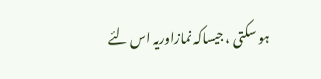ہو سکتی ، جیساکہ نمازاوریہ اس لئے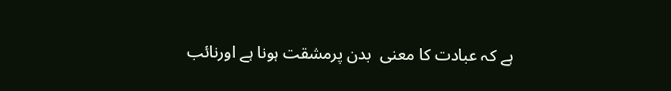ہے کہ عبادت کا معنی  بدن پرمشقت ہونا ہے اورنائب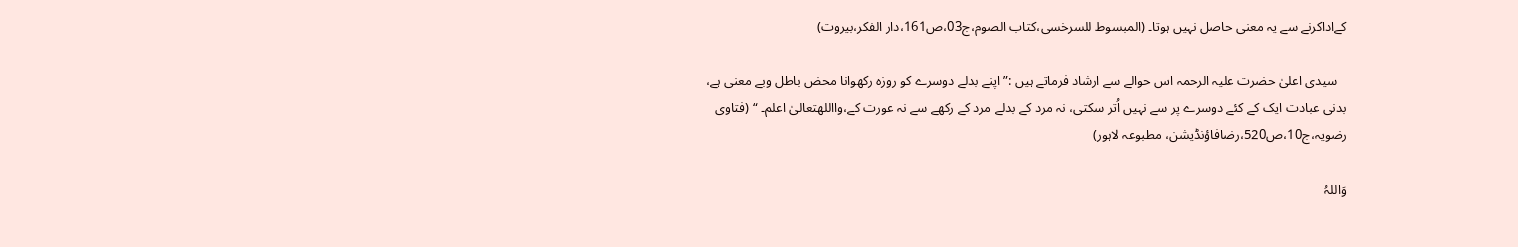کےاداکرنے سے یہ معنی حاصل نہیں ہوتا۔ (المبسوط للسرخسی،کتاب الصوم،ج03،ص161،دار الفكر،بيروت)

   سیدی اعلیٰ حضرت علیہ الرحمہ اس حوالے سے ارشاد فرماتے ہیں :”اپنے بدلے دوسرے کو روزہ رکھوانا محض باطل وبے معنی ہے، بدنی عبادت ایک کے کئے دوسرے پر سے نہیں اُتر سکتی، نہ مرد کے بدلے مرد کے رکھے سے نہ عورت کے،وااللهتعالیٰ اعلم۔ “ (فتاوی رضویہ،ج10،ص520،رضافاؤنڈیشن، مطبوعہ لاہور)

وَاللہُ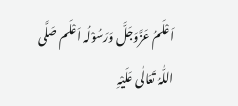اَعْلَمُ عَزَّوَجَلَّ وَرَسُوْلُہ اَعْلَم صَلَّی اللّٰہُ تَعَالٰی عَلَیْہِ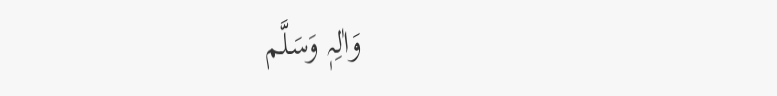وَاٰلِہٖ وَسَلَّم